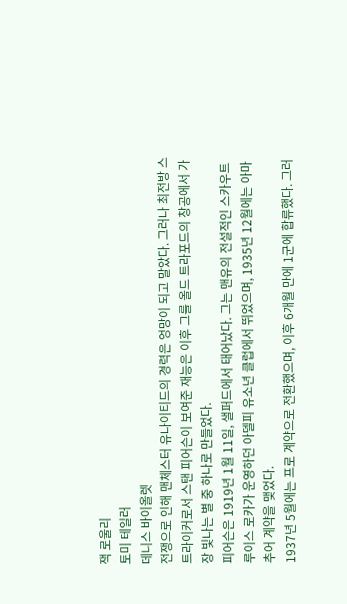잭 로울리
토미 테일러
데니스 바이올렛
전쟁으로 인해 맨체스터 유나이티드의 경력은 엉망이 되고 말았다. 그러나 최전방 스트라이커로서 스탠 피어슨이 보여준 재능은 이후 그를 올드 트라포드의 창공에서 가장 빛나는 별 중 하나로 만들었다.
피어슨은 1919년 1월 11일, 샐퍼드에서 태어났다. 그는 맨유의 전설적인 스카우트 루이스 로카가 운영하던 아델피 유소년 클럽에서 뛰었으며, 1935년 12월에는 아마추어 계약을 맺었다.
1937년 5월에는 프로 계약으로 전환했으며, 이후 6개월 만에 1군에 합류했다. 그러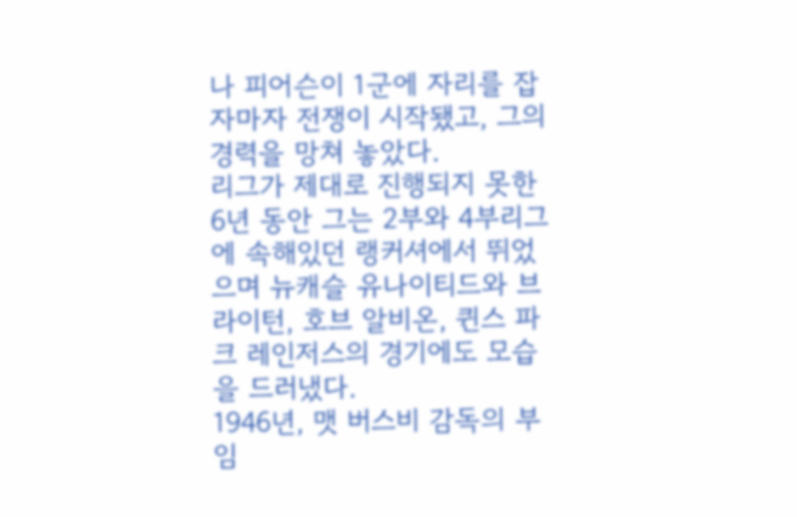나 피어슨이 1군에 자리를 잡자마자 전쟁이 시작됐고, 그의 경력을 망쳐 놓았다.
리그가 제대로 진행되지 못한 6년 동안 그는 2부와 4부리그에 속해있던 랭커셔에서 뛰었으며 뉴캐슬 유나이티드와 브라이턴, 호브 알비온, 퀸스 파크 레인저스의 경기에도 모습을 드러냈다.
1946년, 맷 버스비 감독의 부임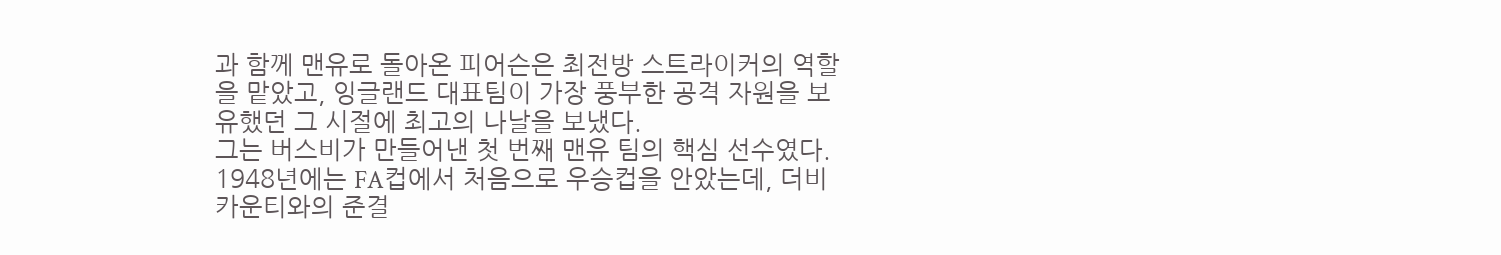과 함께 맨유로 돌아온 피어슨은 최전방 스트라이커의 역할을 맡았고, 잉글랜드 대표팀이 가장 풍부한 공격 자원을 보유했던 그 시절에 최고의 나날을 보냈다.
그는 버스비가 만들어낸 첫 번째 맨유 팀의 핵심 선수였다. 1948년에는 FA컵에서 처음으로 우승컵을 안았는데, 더비 카운티와의 준결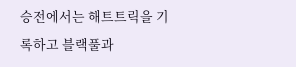승전에서는 해트트릭을 기록하고 블랙풀과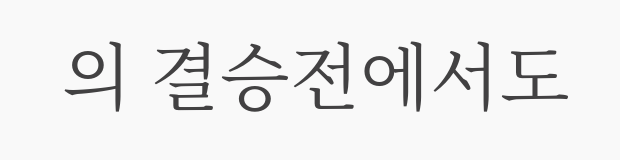의 결승전에서도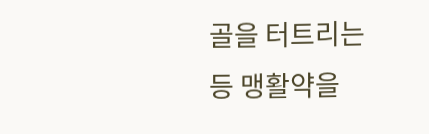골을 터트리는 등 맹활약을